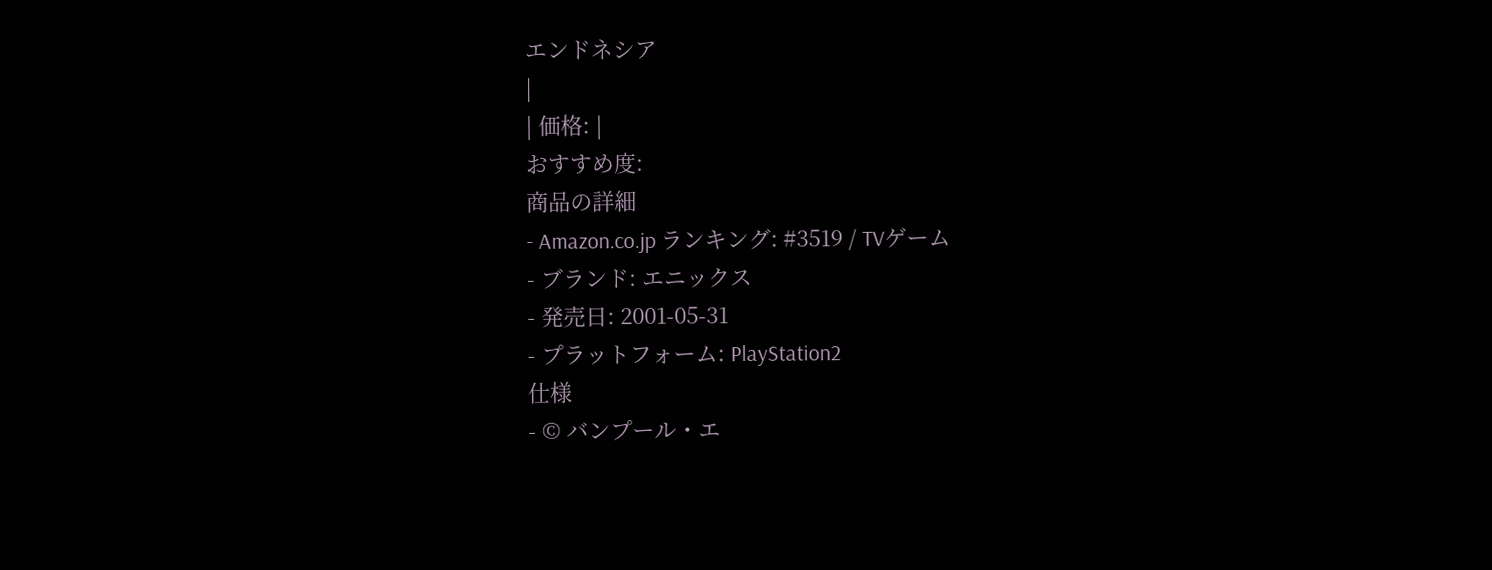エンドネシア
|
| 価格: |
おすすめ度:
商品の詳細
- Amazon.co.jp ランキング: #3519 / TVゲーム
- ブランド: エニックス
- 発売日: 2001-05-31
- プラットフォーム: PlayStation2
仕様
- © バンプール・エ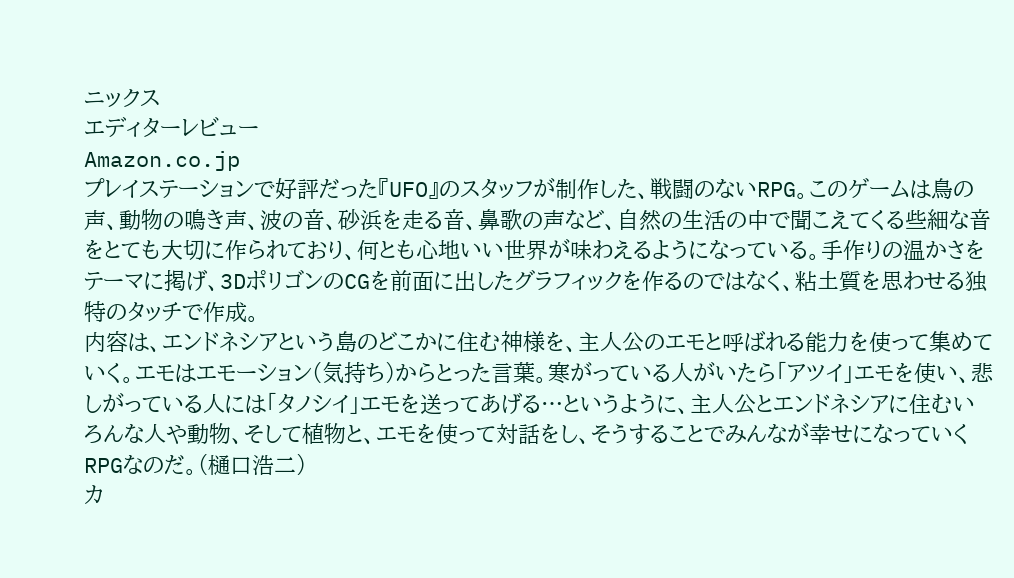ニックス
エディターレビュー
Amazon.co.jp
プレイステーションで好評だった『UFO』のスタッフが制作した、戦闘のないRPG。このゲームは鳥の声、動物の鳴き声、波の音、砂浜を走る音、鼻歌の声など、自然の生活の中で聞こえてくる些細な音をとても大切に作られており、何とも心地いい世界が味わえるようになっている。手作りの温かさをテーマに掲げ、3DポリゴンのCGを前面に出したグラフィックを作るのではなく、粘土質を思わせる独特のタッチで作成。
内容は、エンドネシアという島のどこかに住む神様を、主人公のエモと呼ばれる能力を使って集めていく。エモはエモーション(気持ち)からとった言葉。寒がっている人がいたら「アツイ」エモを使い、悲しがっている人には「タノシイ」エモを送ってあげる…というように、主人公とエンドネシアに住むいろんな人や動物、そして植物と、エモを使って対話をし、そうすることでみんなが幸せになっていくRPGなのだ。(樋口浩二)
カ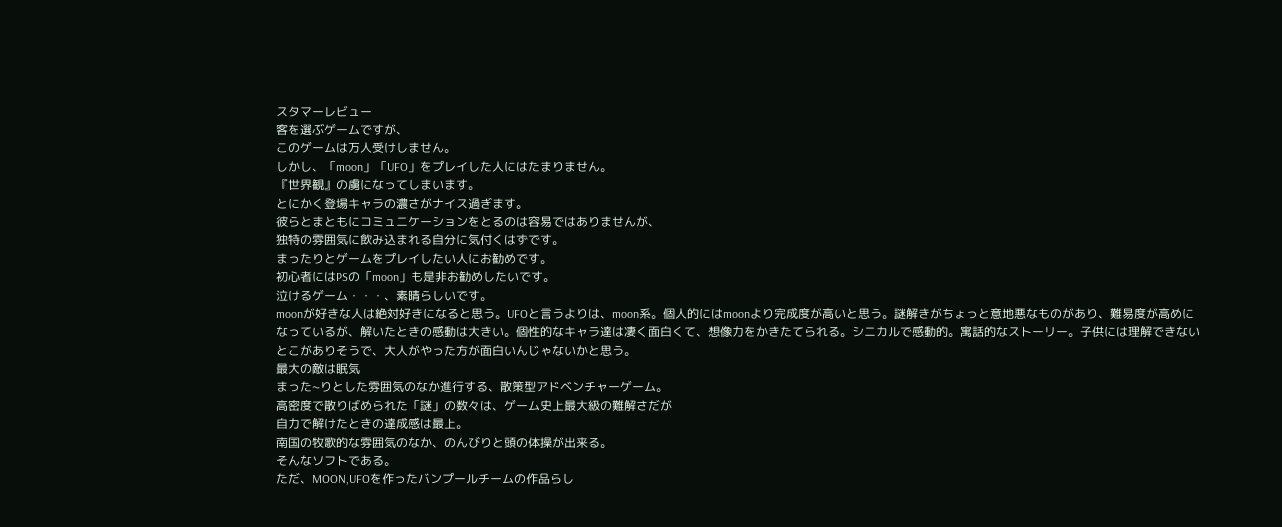スタマーレビュー
客を選ぶゲームですが、
このゲームは万人受けしません。
しかし、「moon」「UFO」をプレイした人にはたまりません。
『世界観』の虜になってしまいます。
とにかく登場キャラの濃さがナイス過ぎます。
彼らとまともにコミュニケーションをとるのは容易ではありませんが、
独特の雰囲気に飲み込まれる自分に気付くはずです。
まったりとゲームをプレイしたい人にお勧めです。
初心者にはPSの「moon」も是非お勧めしたいです。
泣けるゲーム・・・、素晴らしいです。
moonが好きな人は絶対好きになると思う。UFOと言うよりは、moon系。個人的にはmoonより完成度が高いと思う。謎解きがちょっと意地悪なものがあり、難易度が高めになっているが、解いたときの感動は大きい。個性的なキャラ達は凄く面白くて、想像力をかきたてられる。シニカルで感動的。寓話的なストーリー。子供には理解できないとこがありそうで、大人がやった方が面白いんじゃないかと思う。
最大の敵は眠気
まった~りとした雰囲気のなか進行する、散策型アドベンチャーゲーム。
高密度で散りばめられた「謎」の数々は、ゲーム史上最大級の難解さだが
自力で解けたときの達成感は最上。
南国の牧歌的な雰囲気のなか、のんびりと頭の体操が出来る。
そんなソフトである。
ただ、MOON,UFOを作ったバンプールチームの作品らし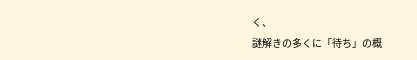く、
謎解きの多くに「待ち」の概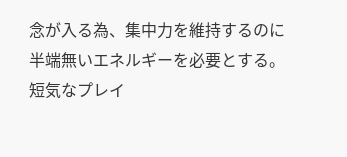念が入る為、集中力を維持するのに
半端無いエネルギーを必要とする。
短気なプレイ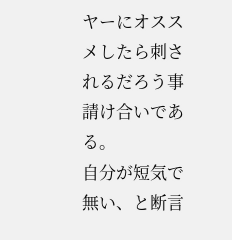ヤーにオススメしたら刺されるだろう事請け合いである。
自分が短気で無い、と断言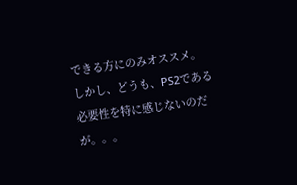できる方にのみオススメ。
しかし、どうも、PS2である必要性を特に感じないのだが。。。